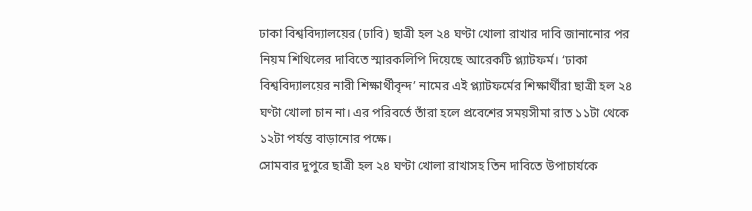ঢাকা বিশ্ববিদ্যালয়ের (ঢাবি) ছাত্রী হল ২৪ ঘণ্টা খোলা রাখার দাবি জানানোর পর নিয়ম শিথিলের দাবিতে স্মারকলিপি দিয়েছে আরেকটি প্ল্যাটফর্ম। ‘ঢাকা বিশ্ববিদ্যালয়ের নারী শিক্ষার্থীবৃন্দ’ নামের এই প্ল্যাটফর্মের শিক্ষার্থীরা ছাত্রী হল ২৪ ঘণ্টা খোলা চান না। এর পরিবর্তে তাঁরা হলে প্রবেশের সময়সীমা রাত ১১টা থেকে ১২টা পর্যন্ত বাড়ানোর পক্ষে।
সোমবার দুপুরে ছাত্রী হল ২৪ ঘণ্টা খোলা রাখাসহ তিন দাবিতে উপাচার্যকে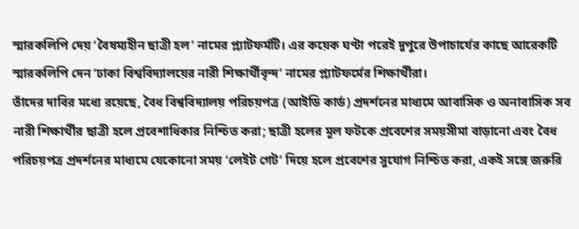স্মারকলিপি দেয় ‘বৈষম্যহীন ছাত্রী হল’ নামের প্ল্যাটফর্মটি। এর কয়েক ঘণ্টা পরেই দুপুরে উপাচার্যের কাছে আরেকটি স্মারকলিপি দেন ‘ঢাকা বিশ্ববিদ্যালয়ের নারী শিক্ষার্থীবৃন্দ’ নামের প্ল্যাটফর্মের শিক্ষার্থীরা।
তাঁদের দাবির মধ্যে রয়েছে, বৈধ বিশ্ববিদ্যালয় পরিচয়পত্র (আইডি কার্ড) প্রদর্শনের মাধ্যমে আবাসিক ও অনাবাসিক সব নারী শিক্ষার্থীর ছাত্রী হলে প্রবেশাধিকার নিশ্চিত করা; ছাত্রী হলের মূল ফটকে প্রবেশের সময়সীমা বাড়ানো এবং বৈধ পরিচয়পত্র প্রদর্শনের মাধ্যমে যেকোনো সময় ‘লেইট গেট’ দিয়ে হলে প্রবেশের সুযোগ নিশ্চিত করা, একই সঙ্গে জরুরি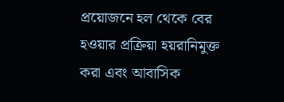প্রয়োজনে হল থেকে বের হওয়ার প্রক্রিয়া হয়রানিমুক্ত করা এবং আবাসিক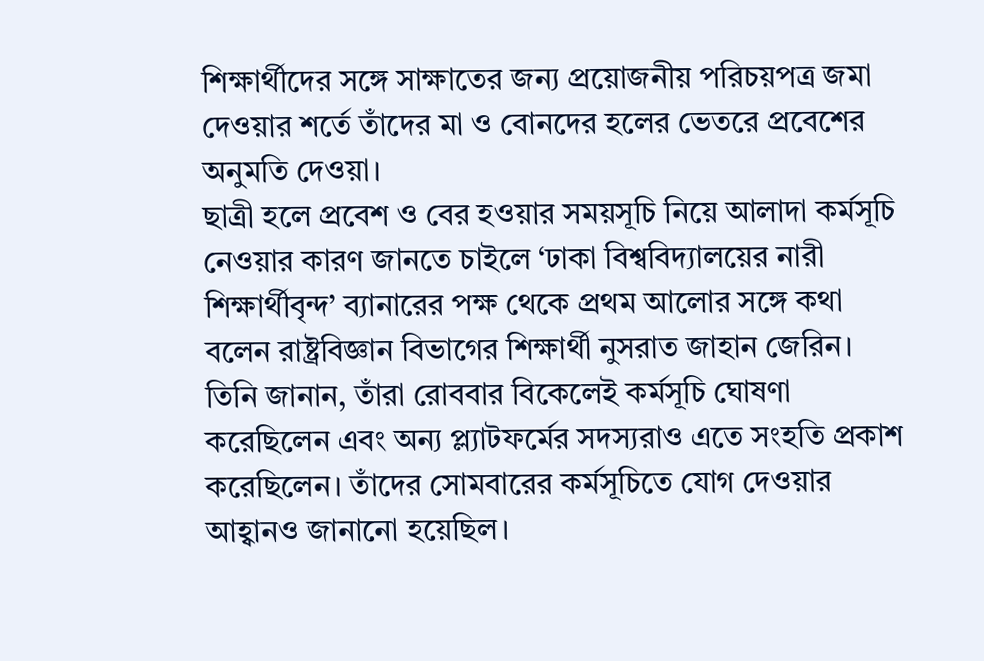শিক্ষার্থীদের সঙ্গে সাক্ষাতের জন্য প্রয়োজনীয় পরিচয়পত্র জমা দেওয়ার শর্তে তাঁদের মা ও বোনদের হলের ভেতরে প্রবেশের অনুমতি দেওয়া।
ছাত্রী হলে প্রবেশ ও বের হওয়ার সময়সূচি নিয়ে আলাদা কর্মসূচি নেওয়ার কারণ জানতে চাইলে ‘ঢাকা বিশ্ববিদ্যালয়ের নারী শিক্ষার্থীবৃন্দ’ ব্যানারের পক্ষ থেকে প্রথম আলোর সঙ্গে কথা বলেন রাষ্ট্রবিজ্ঞান বিভাগের শিক্ষার্থী নুসরাত জাহান জেরিন। তিনি জানান, তাঁরা রোববার বিকেলেই কর্মসূচি ঘোষণা করেছিলেন এবং অন্য প্ল্যাটফর্মের সদস্যরাও এতে সংহতি প্রকাশ করেছিলেন। তাঁদের সোমবারের কর্মসূচিতে যোগ দেওয়ার আহ্বানও জানানো হয়েছিল।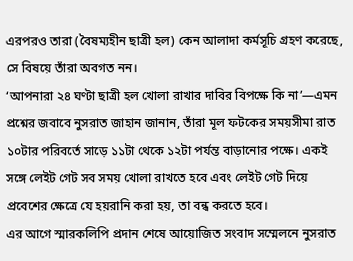এরপরও তারা (বৈষম্যহীন ছাত্রী হল) কেন আলাদা কর্মসূচি গ্রহণ করেছে, সে বিষয়ে তাঁরা অবগত নন।
‘আপনারা ২৪ ঘণ্টা ছাত্রী হল খোলা রাখার দাবির বিপক্ষে কি না’—এমন প্রশ্নের জবাবে নুসরাত জাহান জানান, তাঁরা মূল ফটকের সময়সীমা রাত ১০টার পরিবর্তে সাড়ে ১১টা থেকে ১২টা পর্যন্ত বাড়ানোর পক্ষে। একই সঙ্গে লেইট গেট সব সময় খোলা রাখতে হবে এবং লেইট গেট দিয়ে প্রবেশের ক্ষেত্রে যে হয়রানি করা হয়, তা বন্ধ করতে হবে।
এর আগে স্মারকলিপি প্রদান শেষে আয়োজিত সংবাদ সম্মেলনে নুসরাত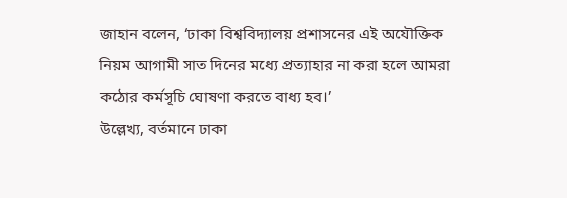জাহান বলেন, ‘ঢাকা বিশ্ববিদ্যালয় প্রশাসনের এই অযৌক্তিক নিয়ম আগামী সাত দিনের মধ্যে প্রত্যাহার না করা হলে আমরা কঠোর কর্মসূচি ঘোষণা করতে বাধ্য হব।’
উল্লেখ্য, বর্তমানে ঢাকা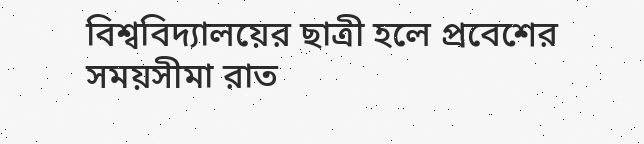বিশ্ববিদ্যালয়ের ছাত্রী হলে প্রবেশের সময়সীমা রাত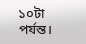১০টা পর্যন্ত।